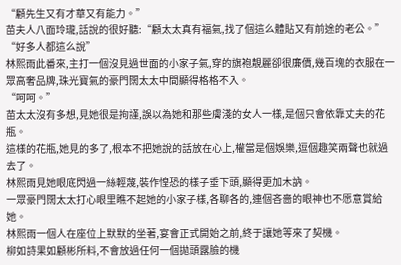“顧先生又有才華又有能力。”
苗夫人八面玲瓏,話說的很好聽:“顧太太真有福氣,找了個這么體貼又有前途的老公。”
“好多人都這么說”
林熙雨此番來,主打一個沒見過世面的小家子氣,穿的旗袍靚麗卻很廉價,幾百塊的衣服在一眾高奢品牌,珠光寶氣的豪門闊太太中間顯得格格不入。
“呵呵。”
苗太太沒有多想,見她很是拘謹,誤以為她和那些膚淺的女人一樣,是個只會依靠丈夫的花瓶。
這樣的花瓶,她見的多了,根本不把她說的話放在心上,權當是個娛樂,逗個趣笑兩聲也就過去了。
林熙雨見她眼底閃過一絲輕蔑,裝作惶恐的樣子垂下頭,顯得更加木訥。
一眾豪門闊太太打心眼里瞧不起她的小家子樣,各聊各的,連個吝嗇的眼神也不愿意賞給她。
林熙雨一個人在座位上默默的坐著,宴會正式開始之前,終于讓她等來了契機。
柳如詩果如顧彬所料,不會放過任何一個拋頭露臉的機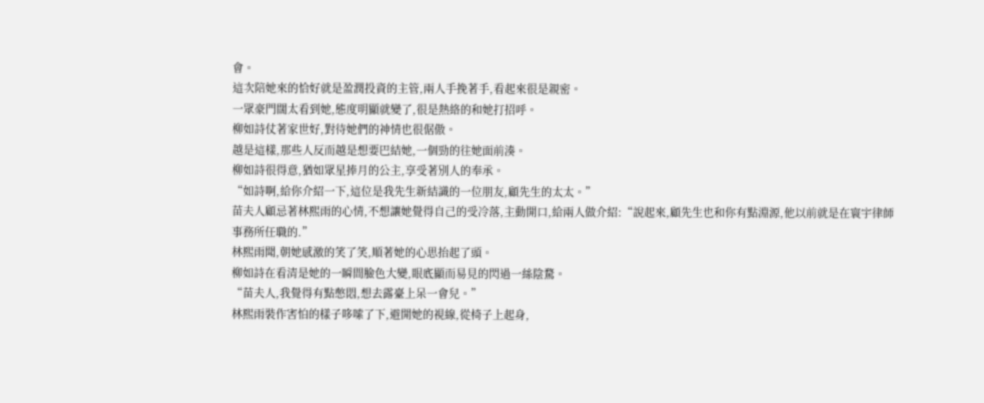會。
這次陪她來的恰好就是盈潤投資的主管,兩人手挽著手,看起來很是親密。
一眾豪門闊太看到她,態度明顯就變了,很是熱絡的和她打招呼。
柳如詩仗著家世好,對待她們的神情也很倨傲。
越是這樣,那些人反而越是想要巴結她,一個勁的往她面前湊。
柳如詩很得意,猶如眾星捧月的公主,享受著別人的奉承。
“如詩啊,給你介紹一下,這位是我先生新結識的一位朋友,顧先生的太太。”
苗夫人顧忌著林熙雨的心情,不想讓她覺得自己的受冷落,主動開口,給兩人做介紹:“說起來,顧先生也和你有點淵源,他以前就是在寰宇律師事務所任職的.”
林熙雨聞,朝她感激的笑了笑,順著她的心思抬起了頭。
柳如詩在看清是她的一瞬間臉色大變,眼底顯而易見的閃過一絲陰騖。
“苗夫人,我覺得有點憋悶,想去露臺上呆一會兒。”
林熙雨裝作害怕的樣子哆嗦了下,避開她的視線,從椅子上起身,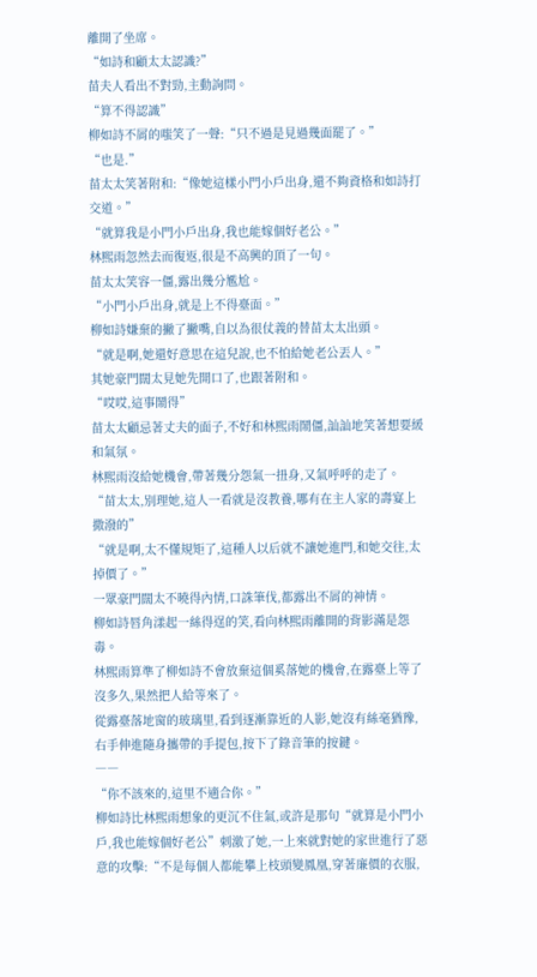離開了坐席。
“如詩和顧太太認識?”
苗夫人看出不對勁,主動詢問。
“算不得認識”
柳如詩不屑的嗤笑了一聲:“只不過是見過幾面罷了。”
“也是.”
苗太太笑著附和:“像她這樣小門小戶出身,還不夠資格和如詩打交道。”
“就算我是小門小戶出身,我也能嫁個好老公。”
林熙雨忽然去而復返,很是不高興的頂了一句。
苗太太笑容一僵,露出幾分尷尬。
“小門小戶出身,就是上不得臺面。”
柳如詩嫌棄的撇了撇嘴,自以為很仗義的替苗太太出頭。
“就是啊,她還好意思在這兒說,也不怕給她老公丟人。”
其她豪門闊太見她先開口了,也跟著附和。
“哎哎,這事鬧得”
苗太太顧忌著丈夫的面子,不好和林熙雨鬧僵,訕訕地笑著想要緩和氣氛。
林熙雨沒給她機會,帶著幾分怨氣一扭身,又氣呼呼的走了。
“苗太太,別理她,這人一看就是沒教養,哪有在主人家的壽宴上撒潑的”
“就是啊,太不懂規矩了,這種人以后就不讓她進門,和她交往,太掉價了。”
一眾豪門闊太不曉得內情,口誅筆伐,都露出不屑的神情。
柳如詩唇角漾起一絲得逞的笑,看向林熙雨離開的背影滿是怨毒。
林熙雨算準了柳如詩不會放棄這個奚落她的機會,在露臺上等了沒多久,果然把人給等來了。
從露臺落地窗的玻璃里,看到逐漸靠近的人影,她沒有絲毫猶豫,右手伸進隨身攜帶的手提包,按下了錄音筆的按鍵。
――
“你不該來的,這里不適合你。”
柳如詩比林熙雨想象的更沉不住氣,或許是那句“就算是小門小戶,我也能嫁個好老公”刺激了她,一上來就對她的家世進行了惡意的攻擊:“不是每個人都能攀上枝頭變鳳凰,穿著廉價的衣服,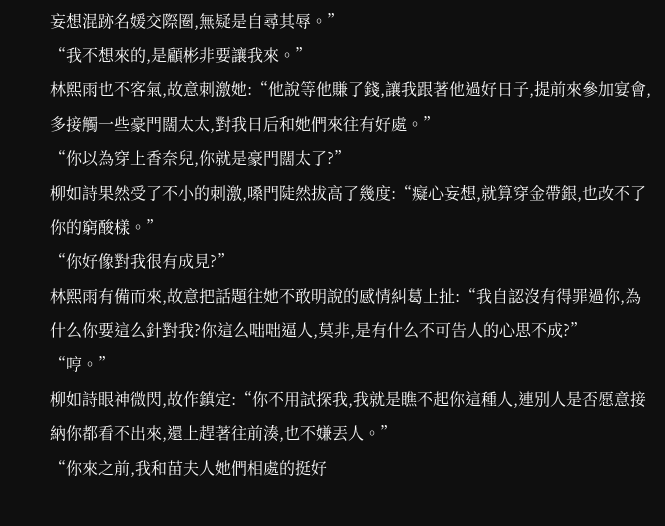妄想混跡名媛交際圈,無疑是自尋其辱。”
“我不想來的,是顧彬非要讓我來。”
林熙雨也不客氣,故意刺激她:“他說等他賺了錢,讓我跟著他過好日子,提前來參加宴會,多接觸一些豪門闊太太,對我日后和她們來往有好處。”
“你以為穿上香奈兒,你就是豪門闊太了?”
柳如詩果然受了不小的刺激,嗓門陡然拔高了幾度:“癡心妄想,就算穿金帶銀,也改不了你的窮酸樣。”
“你好像對我很有成見?”
林熙雨有備而來,故意把話題往她不敢明說的感情糾葛上扯:“我自認沒有得罪過你,為什么你要這么針對我?你這么咄咄逼人,莫非,是有什么不可告人的心思不成?”
“哼。”
柳如詩眼神微閃,故作鎮定:“你不用試探我,我就是瞧不起你這種人,連別人是否愿意接納你都看不出來,還上趕著往前湊,也不嫌丟人。”
“你來之前,我和苗夫人她們相處的挺好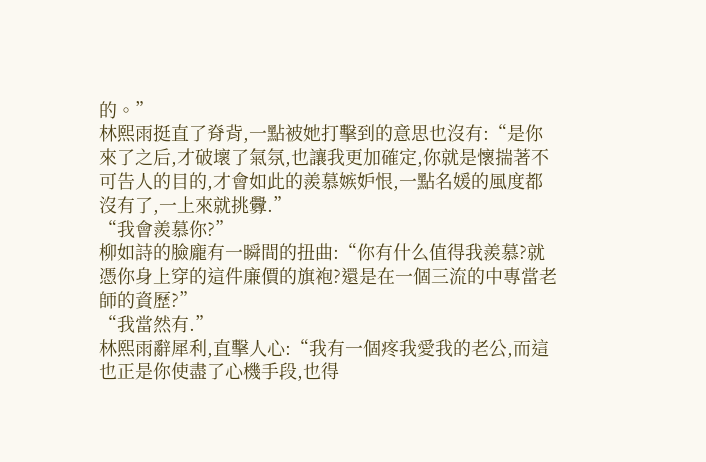的。”
林熙雨挺直了脊背,一點被她打擊到的意思也沒有:“是你來了之后,才破壞了氣氛,也讓我更加確定,你就是懷揣著不可告人的目的,才會如此的羨慕嫉妒恨,一點名媛的風度都沒有了,一上來就挑釁.”
“我會羨慕你?”
柳如詩的臉龐有一瞬間的扭曲:“你有什么值得我羨慕?就憑你身上穿的這件廉價的旗袍?還是在一個三流的中專當老師的資歷?”
“我當然有.”
林熙雨辭犀利,直擊人心:“我有一個疼我愛我的老公,而這也正是你使盡了心機手段,也得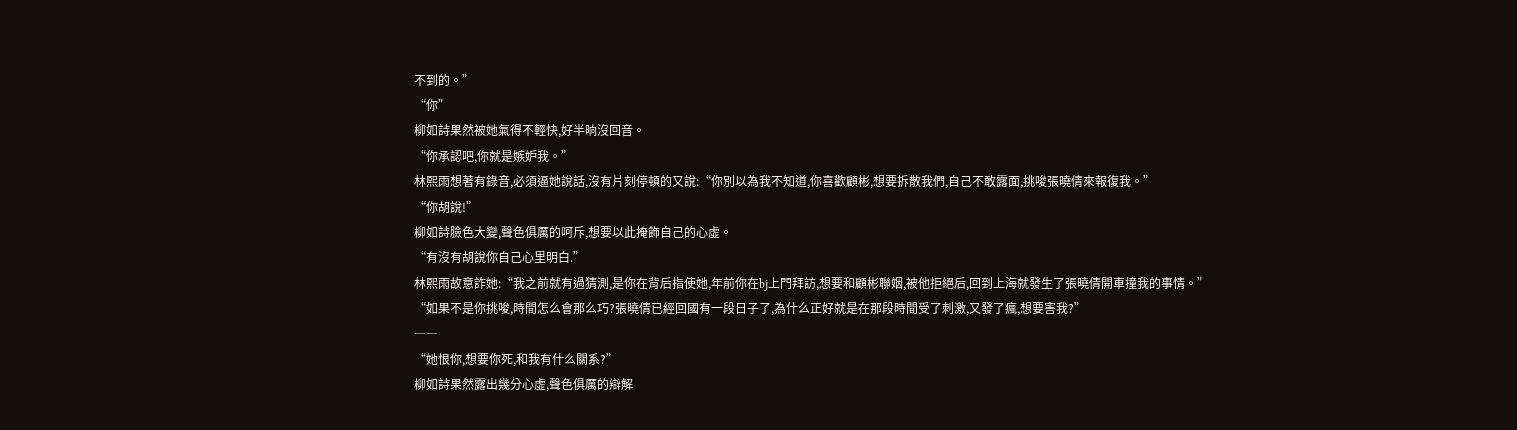不到的。”
“你”
柳如詩果然被她氣得不輕快,好半晌沒回音。
“你承認吧,你就是嫉妒我。”
林熙雨想著有錄音,必須逼她說話,沒有片刻停頓的又說:“你別以為我不知道,你喜歡顧彬,想要拆散我們,自己不敢露面,挑唆張曉倩來報復我。”
“你胡說!”
柳如詩臉色大變,聲色俱厲的呵斥,想要以此掩飾自己的心虛。
“有沒有胡說你自己心里明白.”
林熙雨故意詐她:“我之前就有過猜測,是你在背后指使她,年前你在bj上門拜訪,想要和顧彬聯姻,被他拒絕后,回到上海就發生了張曉倩開車撞我的事情。”
“如果不是你挑唆,時間怎么會那么巧?張曉倩已經回國有一段日子了,為什么正好就是在那段時間受了刺激,又發了瘋,想要害我?”
――
“她恨你,想要你死,和我有什么關系?”
柳如詩果然露出幾分心虛,聲色俱厲的辯解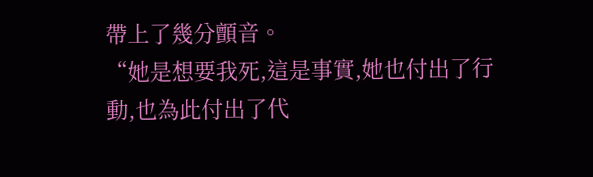帶上了幾分顫音。
“她是想要我死,這是事實,她也付出了行動,也為此付出了代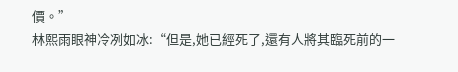價。”
林熙雨眼神冷冽如冰:“但是,她已經死了,還有人將其臨死前的一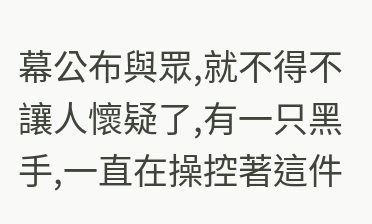幕公布與眾,就不得不讓人懷疑了,有一只黑手,一直在操控著這件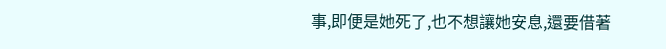事,即便是她死了,也不想讓她安息,還要借著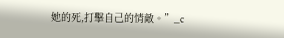她的死,打擊自己的情敵。”_c